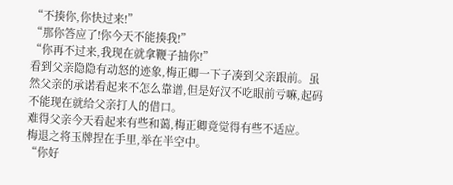“不揍你,你快过来!”
“那你答应了!你今天不能揍我!”
“你再不过来,我现在就拿鞭子抽你!”
看到父亲隐隐有动怒的迹象,梅正卿一下子凑到父亲跟前。虽然父亲的承诺看起来不怎么靠谱,但是好汉不吃眼前亏嘛,起码不能现在就给父亲打人的借口。
难得父亲今天看起来有些和蔼,梅正卿竟觉得有些不适应。
梅退之将玉牌捏在手里,举在半空中。
“你好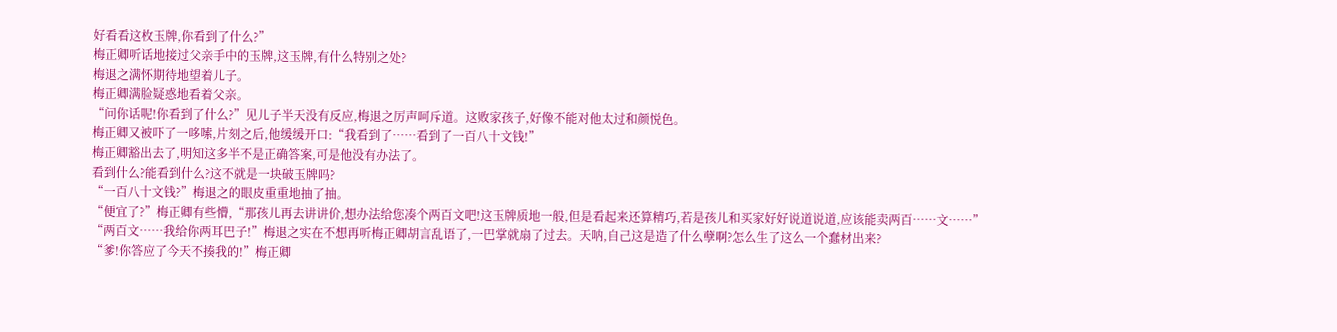好看看这枚玉牌,你看到了什么?”
梅正卿听话地接过父亲手中的玉牌,这玉牌,有什么特别之处?
梅退之满怀期待地望着儿子。
梅正卿满脸疑惑地看着父亲。
“问你话呢!你看到了什么?”见儿子半天没有反应,梅退之厉声呵斥道。这败家孩子,好像不能对他太过和颜悦色。
梅正卿又被吓了一哆嗦,片刻之后,他缓缓开口:“我看到了……看到了一百八十文钱!”
梅正卿豁出去了,明知这多半不是正确答案,可是他没有办法了。
看到什么?能看到什么?这不就是一块破玉牌吗?
“一百八十文钱?”梅退之的眼皮重重地抽了抽。
“便宜了?”梅正卿有些懵,“那孩儿再去讲讲价,想办法给您凑个两百文吧!这玉牌质地一般,但是看起来还算精巧,若是孩儿和买家好好说道说道,应该能卖两百……文……”
“两百文……我给你两耳巴子!”梅退之实在不想再听梅正卿胡言乱语了,一巴掌就扇了过去。天呐,自己这是造了什么孽啊?怎么生了这么一个蠢材出来?
“爹!你答应了今天不揍我的!”梅正卿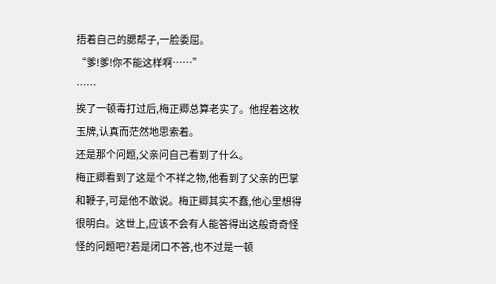捂着自己的腮帮子,一脸委屈。
“爹!爹!你不能这样啊……”
……
挨了一顿毒打过后,梅正卿总算老实了。他捏着这枚玉牌,认真而茫然地思索着。
还是那个问题,父亲问自己看到了什么。
梅正卿看到了这是个不祥之物,他看到了父亲的巴掌和鞭子,可是他不敢说。梅正卿其实不蠢,他心里想得很明白。这世上,应该不会有人能答得出这般奇奇怪怪的问题吧?若是闭口不答,也不过是一顿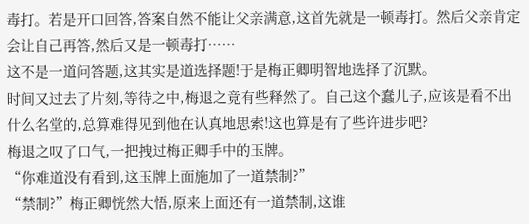毒打。若是开口回答,答案自然不能让父亲满意,这首先就是一顿毒打。然后父亲肯定会让自己再答,然后又是一顿毒打……
这不是一道问答题,这其实是道选择题!于是梅正卿明智地选择了沉默。
时间又过去了片刻,等待之中,梅退之竟有些释然了。自己这个蠢儿子,应该是看不出什么名堂的,总算难得见到他在认真地思索!这也算是有了些许进步吧?
梅退之叹了口气,一把拽过梅正卿手中的玉牌。
“你难道没有看到,这玉牌上面施加了一道禁制?”
“禁制?”梅正卿恍然大悟,原来上面还有一道禁制,这谁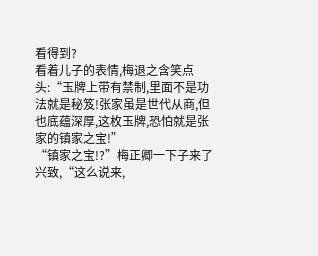看得到?
看着儿子的表情,梅退之含笑点头:“玉牌上带有禁制,里面不是功法就是秘笈!张家虽是世代从商,但也底蕴深厚,这枚玉牌,恐怕就是张家的镇家之宝!”
“镇家之宝!?”梅正卿一下子来了兴致,“这么说来,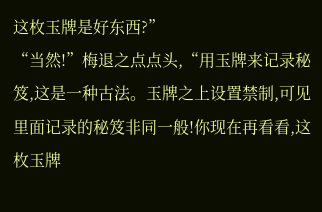这枚玉牌是好东西?”
“当然!”梅退之点点头,“用玉牌来记录秘笈,这是一种古法。玉牌之上设置禁制,可见里面记录的秘笈非同一般!你现在再看看,这枚玉牌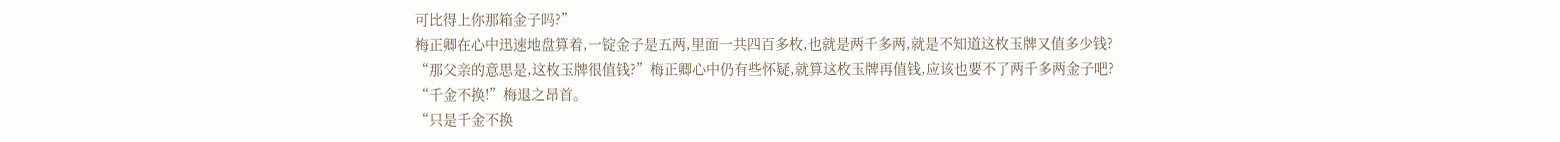可比得上你那箱金子吗?”
梅正卿在心中迅速地盘算着,一锭金子是五两,里面一共四百多枚,也就是两千多两,就是不知道这枚玉牌又值多少钱?
“那父亲的意思是,这枚玉牌很值钱?”梅正卿心中仍有些怀疑,就算这枚玉牌再值钱,应该也要不了两千多两金子吧?
“千金不换!”梅退之昂首。
“只是千金不换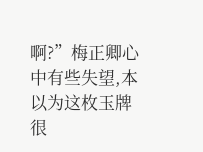啊?”梅正卿心中有些失望,本以为这枚玉牌很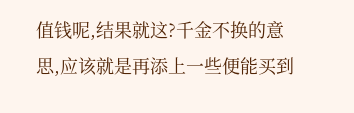值钱呢,结果就这?千金不换的意思,应该就是再添上一些便能买到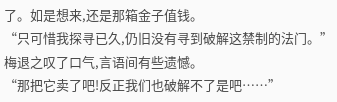了。如是想来,还是那箱金子值钱。
“只可惜我探寻已久,仍旧没有寻到破解这禁制的法门。”梅退之叹了口气,言语间有些遗憾。
“那把它卖了吧!反正我们也破解不了是吧……”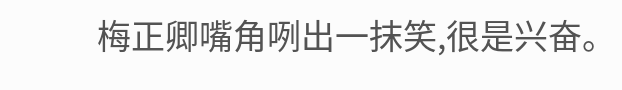梅正卿嘴角咧出一抹笑,很是兴奋。